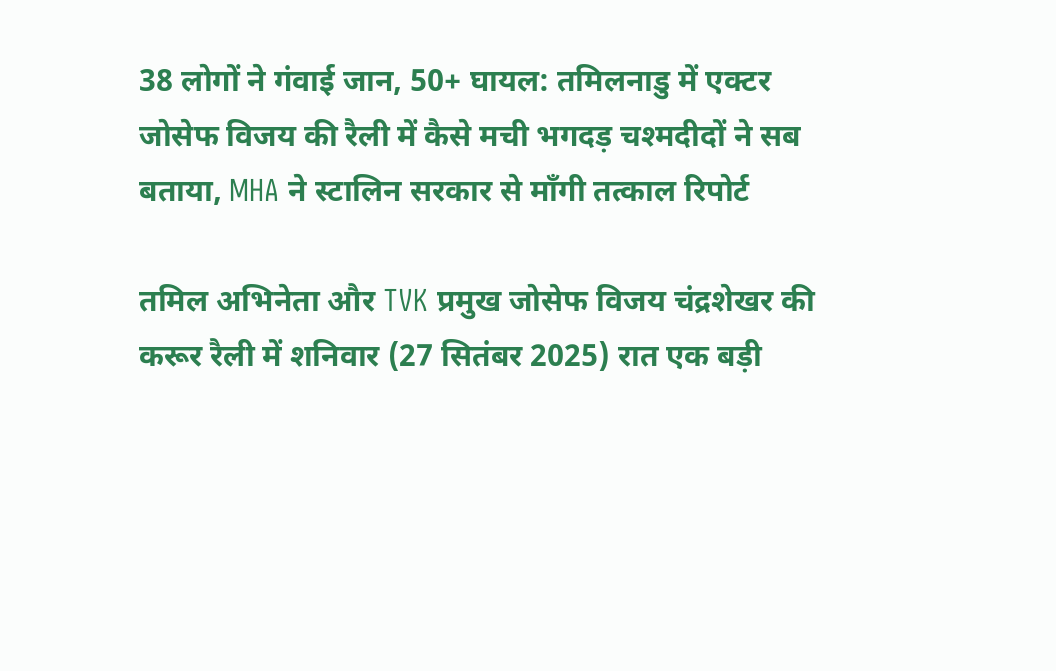38 लोगों ने गंवाई जान, 50+ घायल: तमिलनाडु में एक्टर जोसेफ विजय की रैली में कैसे मची भगदड़ चश्मदीदों ने सब बताया, MHA ने स्टालिन सरकार से माँगी तत्काल रिपोर्ट

तमिल अभिनेता और TVK प्रमुख जोसेफ विजय चंद्रशेखर की करूर रैली में शनिवार (27 सितंबर 2025) रात एक बड़ी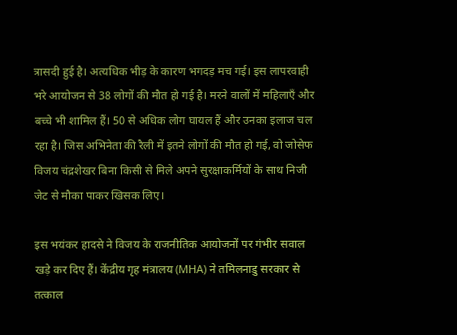त्रासदी हुई है। अत्यधिक भीड़ के कारण भगदड़ मच गई। इस लापरवाही भरे आयोजन से 38 लोगों की मौत हो गई है। मरने वालों में महिलाएँ और बच्चे भी शामिल हैं। 50 से अधिक लोग घायल हैं और उनका इलाज चल रहा है। जिस अभिनेता की रैली में इतने लोगों की मौत हो गई, वो जोसेफ विजय चंद्रशेखर बिना किसी से मिले अपने सुरक्षाकर्मियों के साथ निजी जेट से मौका पाकर खिसक लिए।

इस भयंकर हादसे ने विजय के राजनीतिक आयोजनों पर गंभीर सवाल खड़े कर दिए हैं। केंद्रीय गृह मंत्रालय (MHA) ने तमिलनाडु सरकार से तत्काल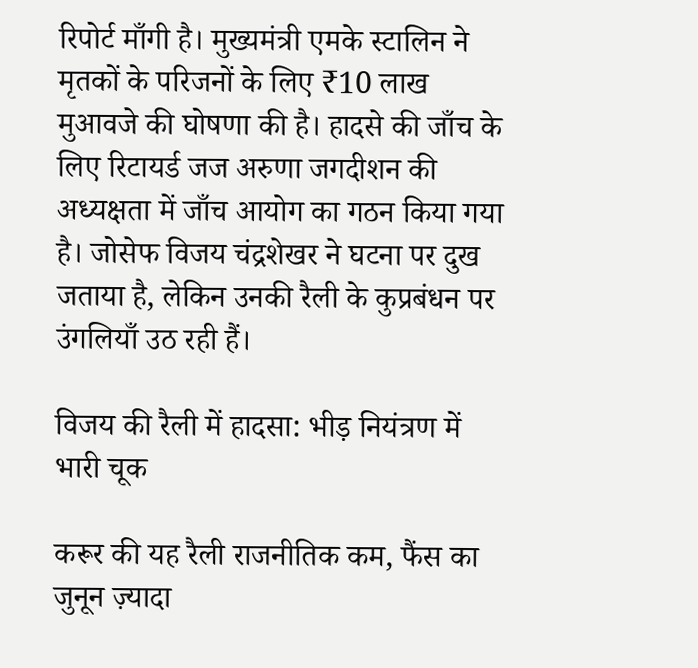रिपोर्ट माँगी है। मुख्यमंत्री एमके स्टालिन ने मृतकों के परिजनों के लिए ₹10 लाख मुआवजे की घोषणा की है। हादसे की जाँच के लिए रिटायर्ड जज अरुणा जगदीशन की अध्यक्षता में जाँच आयोग का गठन किया गया है। जोसेफ विजय चंद्रशेखर ने घटना पर दुख जताया है, लेकिन उनकी रैली के कुप्रबंधन पर उंगलियाँ उठ रही हैं।

विजय की रैली में हादसा: भीड़ नियंत्रण में भारी चूक

करूर की यह रैली राजनीतिक कम, फैंस का जुनून ज़्यादा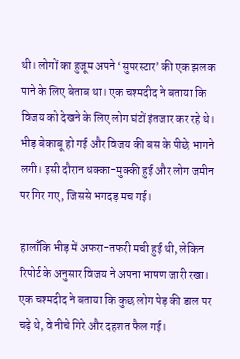थी। लोगों का हुजूम अपने ‘सुपरस्टार’ की एक झलक पाने के लिए बेताब था। एक चश्मदीद ने बताया कि विजय को देखने के लिए लोग घंटों इंतजार कर रहे थे। भीड़ बेकाबू हो गई और विजय की बस के पीछे भागने लगी। इसी दौरान धक्का-मुक्की हुई और लोग जमीन पर गिर गए, जिससे भगदड़ मच गई।

हालाँकि भीड़ में अफरा-तफरी मची हुई थी, लेकिन रिपोर्ट के अनुसार विजय ने अपना भाषण जारी रखा। एक चश्मदीद ने बताया कि कुछ लोग पेड़ की डाल पर चढ़े थे, वे नीचे गिरे और दहशत फैल गई।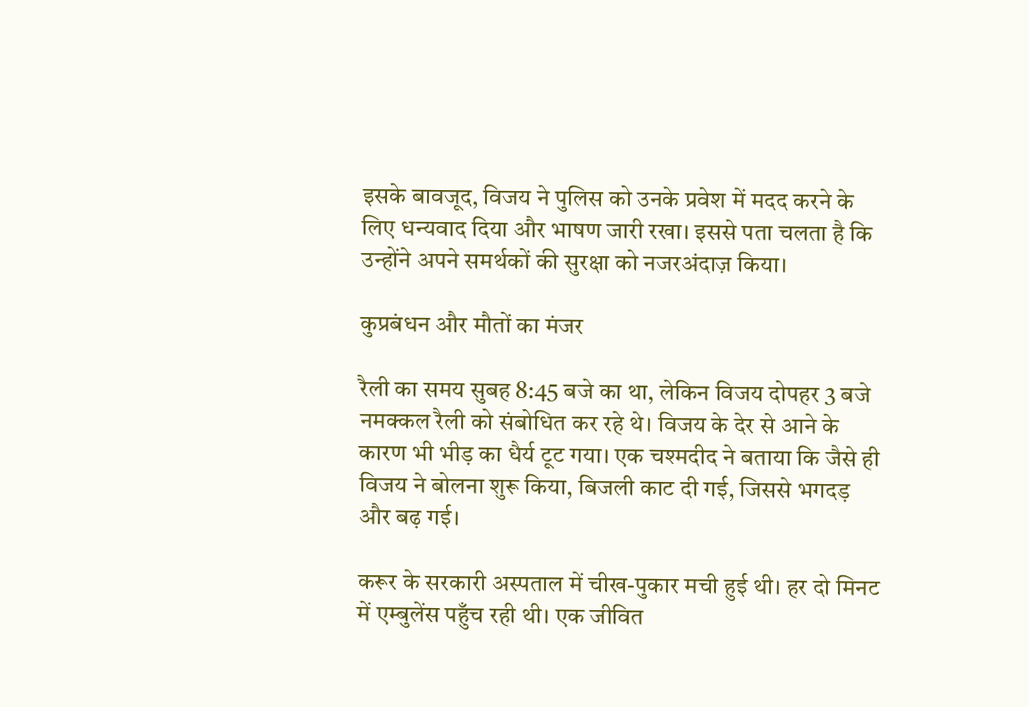इसके बावजूद, विजय ने पुलिस को उनके प्रवेश में मदद करने के लिए धन्यवाद दिया और भाषण जारी रखा। इससे पता चलता है कि उन्होंने अपने समर्थकों की सुरक्षा को नजरअंदाज़ किया।

कुप्रबंधन और मौतों का मंजर

रैली का समय सुबह 8:45 बजे का था, लेकिन विजय दोपहर 3 बजे नमक्कल रैली को संबोधित कर रहे थे। विजय के देर से आने के कारण भी भीड़ का धैर्य टूट गया। एक चश्मदीद ने बताया कि जैसे ही विजय ने बोलना शुरू किया, बिजली काट दी गई, जिससे भगदड़ और बढ़ गई।

करूर के सरकारी अस्पताल में चीख-पुकार मची हुई थी। हर दो मिनट में एम्बुलेंस पहुँच रही थी। एक जीवित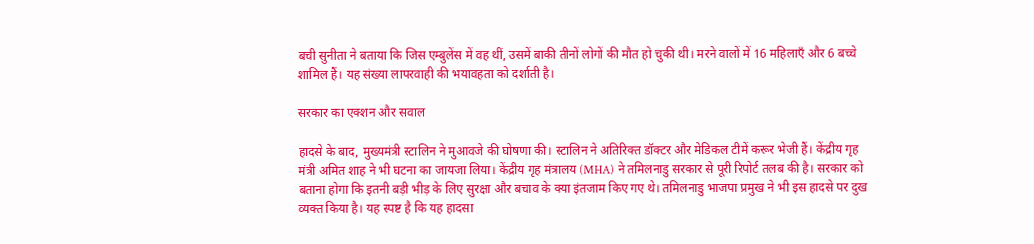बची सुनीता ने बताया कि जिस एम्बुलेंस में वह थीं, उसमें बाकी तीनों लोगों की मौत हो चुकी थी। मरने वालों में 16 महिलाएँ और 6 बच्चे शामिल हैं। यह संख्या लापरवाही की भयावहता को दर्शाती है।

सरकार का एक्शन और सवाल

हादसे के बाद, मुख्यमंत्री स्टालिन ने मुआवजे की घोषणा की। स्टालिन ने अतिरिक्त डॉक्टर और मेडिकल टीमें करूर भेजी हैं। केंद्रीय गृह मंत्री अमित शाह ने भी घटना का जायजा लिया। केंद्रीय गृह मंत्रालय (MHA) ने तमिलनाडु सरकार से पूरी रिपोर्ट तलब की है। सरकार को बताना होगा कि इतनी बड़ी भीड़ के लिए सुरक्षा और बचाव के क्या इंतजाम किए गए थे। तमिलनाडु भाजपा प्रमुख ने भी इस हादसे पर दुख व्यक्त किया है। यह स्पष्ट है कि यह हादसा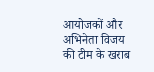आयोजकों और अभिनेता विजय की टीम के खराब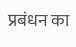प्रबंधन का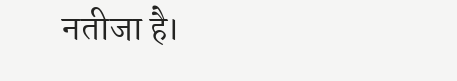नतीजा है।